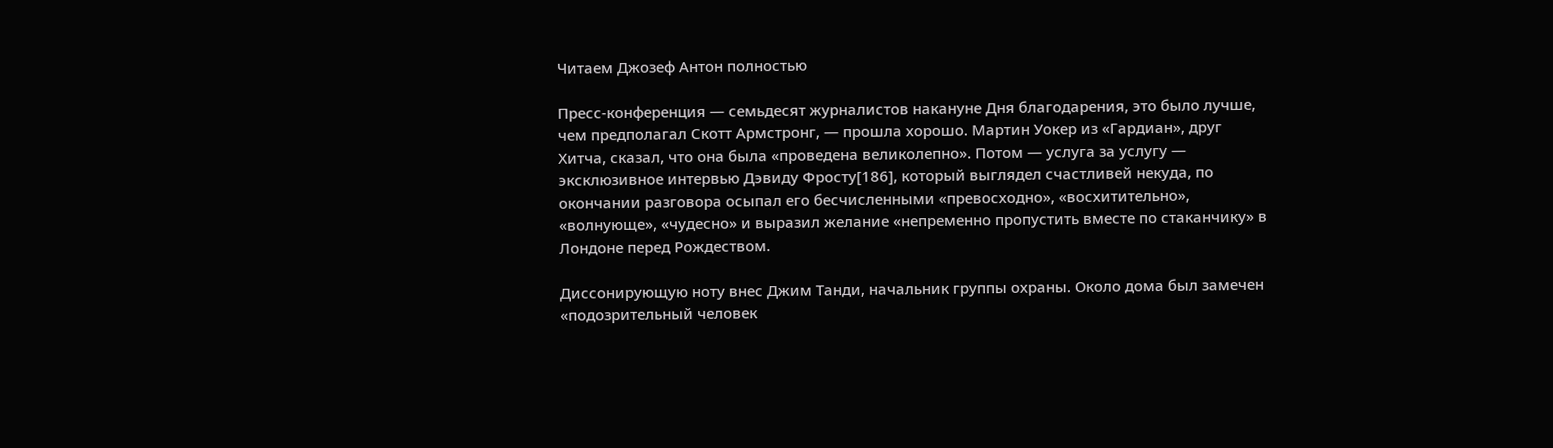Читаем Джозеф Антон полностью

Пресс-конференция — семьдесят журналистов накануне Дня благодарения, это было лучше, чем предполагал Скотт Армстронг, — прошла хорошо. Мартин Уокер из «Гардиан», друг Хитча, сказал, что она была «проведена великолепно». Потом — услуга за услугу — эксклюзивное интервью Дэвиду Фросту[186], который выглядел счастливей некуда, по окончании разговора осыпал его бесчисленными «превосходно», «восхитительно», «волнующе», «чудесно» и выразил желание «непременно пропустить вместе по стаканчику» в Лондоне перед Рождеством.

Диссонирующую ноту внес Джим Танди, начальник группы охраны. Около дома был замечен «подозрительный человек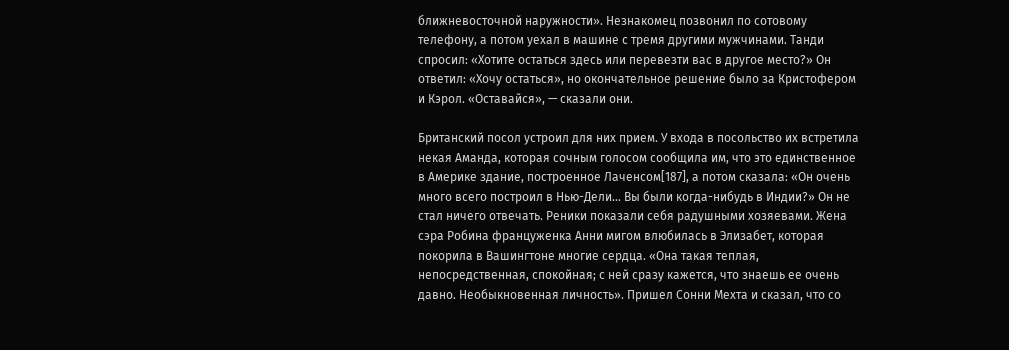ближневосточной наружности». Незнакомец позвонил по сотовому телефону, а потом уехал в машине с тремя другими мужчинами. Танди спросил: «Хотите остаться здесь или перевезти вас в другое место?» Он ответил: «Хочу остаться», но окончательное решение было за Кристофером и Кэрол. «Оставайся», — сказали они.

Британский посол устроил для них прием. У входа в посольство их встретила некая Аманда, которая сочным голосом сообщила им, что это единственное в Америке здание, построенное Лаченсом[187], а потом сказала: «Он очень много всего построил в Нью-Дели… Вы были когда-нибудь в Индии?» Он не стал ничего отвечать. Реники показали себя радушными хозяевами. Жена сэра Робина француженка Анни мигом влюбилась в Элизабет, которая покорила в Вашингтоне многие сердца. «Она такая теплая, непосредственная, спокойная; с ней сразу кажется, что знаешь ее очень давно. Необыкновенная личность». Пришел Сонни Мехта и сказал, что со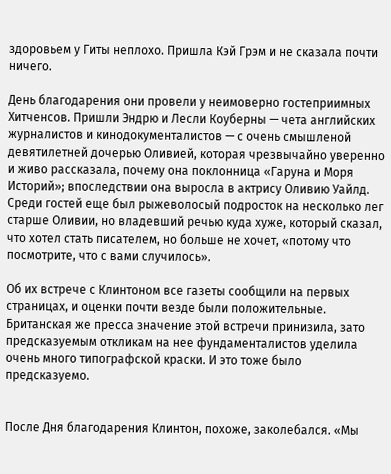здоровьем у Гиты неплохо. Пришла Кэй Грэм и не сказала почти ничего.

День благодарения они провели у неимоверно гостеприимных Хитченсов. Пришли Эндрю и Лесли Коуберны — чета английских журналистов и кинодокументалистов — с очень смышленой девятилетней дочерью Оливией, которая чрезвычайно уверенно и живо рассказала, почему она поклонница «Гаруна и Моря Историй»; впоследствии она выросла в актрису Оливию Уайлд. Среди гостей еще был рыжеволосый подросток на несколько лег старше Оливии, но владевший речью куда хуже, который сказал, что хотел стать писателем, но больше не хочет, «потому что посмотрите, что с вами случилось».

Об их встрече с Клинтоном все газеты сообщили на первых страницах, и оценки почти везде были положительные. Британская же пресса значение этой встречи принизила, зато предсказуемым откликам на нее фундаменталистов уделила очень много типографской краски. И это тоже было предсказуемо.


После Дня благодарения Клинтон, похоже, заколебался. «Мы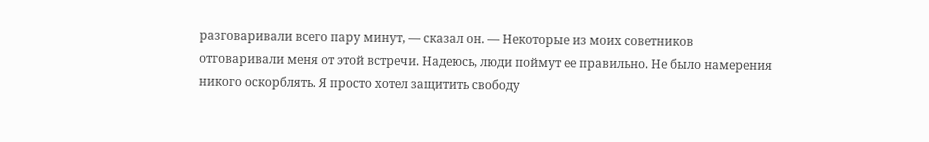разговаривали всего пару минут, — сказал он. — Некоторые из моих советников отговаривали меня от этой встречи. Надеюсь, люди поймут ее правильно. Не было намерения никого оскорблять. Я просто хотел защитить свободу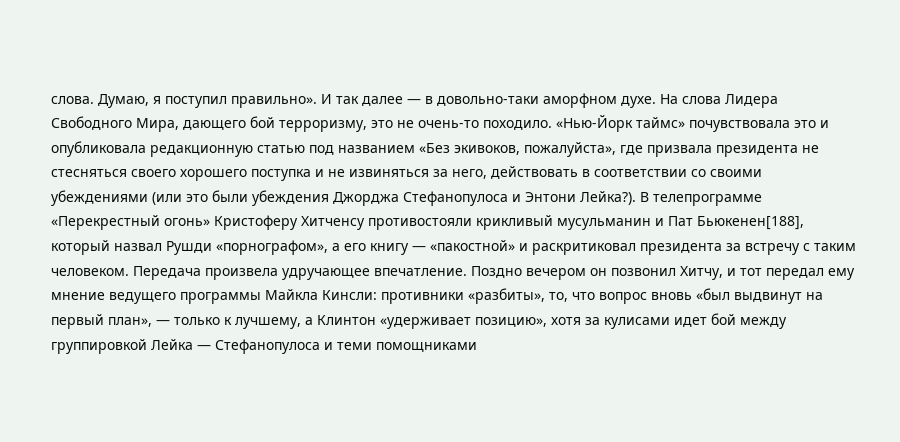слова. Думаю, я поступил правильно». И так далее — в довольно-таки аморфном духе. На слова Лидера Свободного Мира, дающего бой терроризму, это не очень-то походило. «Нью-Йорк таймс» почувствовала это и опубликовала редакционную статью под названием «Без экивоков, пожалуйста», где призвала президента не стесняться своего хорошего поступка и не извиняться за него, действовать в соответствии со своими убеждениями (или это были убеждения Джорджа Стефанопулоса и Энтони Лейка?). В телепрограмме «Перекрестный огонь» Кристоферу Хитченсу противостояли крикливый мусульманин и Пат Бьюкенен[188], который назвал Рушди «порнографом», а его книгу — «пакостной» и раскритиковал президента за встречу с таким человеком. Передача произвела удручающее впечатление. Поздно вечером он позвонил Хитчу, и тот передал ему мнение ведущего программы Майкла Кинсли: противники «разбиты», то, что вопрос вновь «был выдвинут на первый план», — только к лучшему, а Клинтон «удерживает позицию», хотя за кулисами идет бой между группировкой Лейка — Стефанопулоса и теми помощниками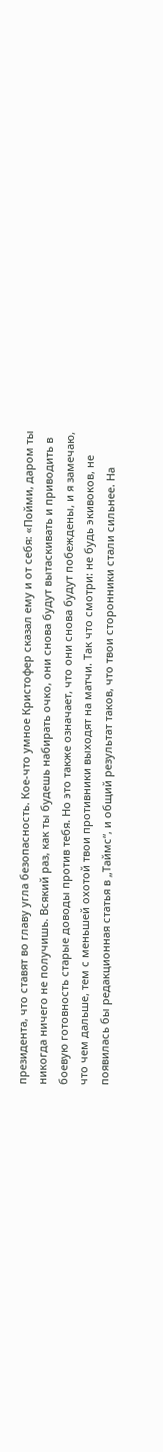президента, что ставят во главу угла безопасность. Кое-что умное Кристофер сказал ему и от себя: «Пойми, даром ты никогда ничего не получишь. Всякий раз, как ты будешь набирать очко, они снова будут вытаскивать и приводить в боевую готовность старые доводы против тебя. Но это также означает, что они снова будут побеждены, и я замечаю, что чем дальше, тем с меньшей охотой твои противники выходят на матчи. Так что смотри: не будь экивоков, не появилась бы редакционная статья в „Таймс“, и общий результат таков, что твои сторонники стали сильнее. На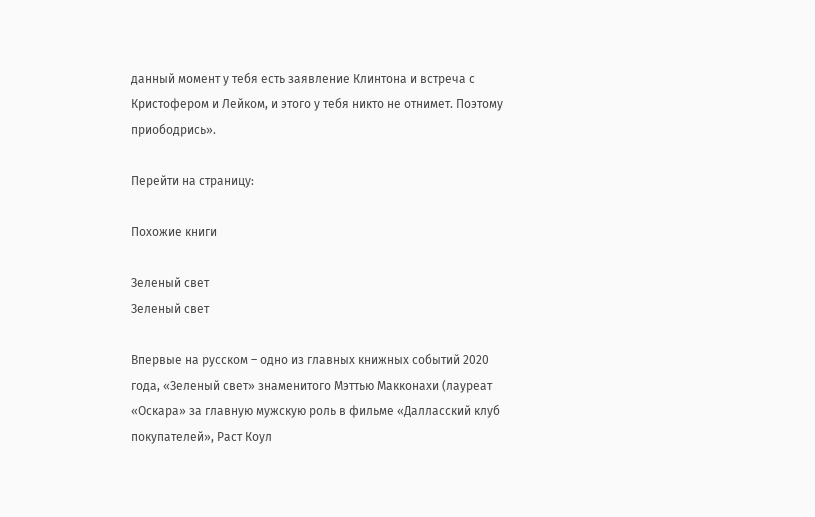данный момент у тебя есть заявление Клинтона и встреча с Кристофером и Лейком, и этого у тебя никто не отнимет. Поэтому приободрись».

Перейти на страницу:

Похожие книги

Зеленый свет
Зеленый свет

Впервые на русском – одно из главных книжных событий 2020 года, «Зеленый свет» знаменитого Мэттью Макконахи (лауреат «Оскара» за главную мужскую роль в фильме «Далласский клуб покупателей», Раст Коул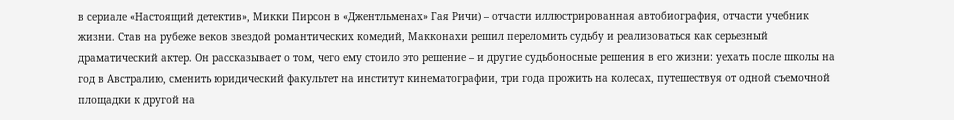в сериале «Настоящий детектив», Микки Пирсон в «Джентльменах» Гая Ричи) – отчасти иллюстрированная автобиография, отчасти учебник жизни. Став на рубеже веков звездой романтических комедий, Макконахи решил переломить судьбу и реализоваться как серьезный драматический актер. Он рассказывает о том, чего ему стоило это решение – и другие судьбоносные решения в его жизни: уехать после школы на год в Австралию, сменить юридический факультет на институт кинематографии, три года прожить на колесах, путешествуя от одной съемочной площадки к другой на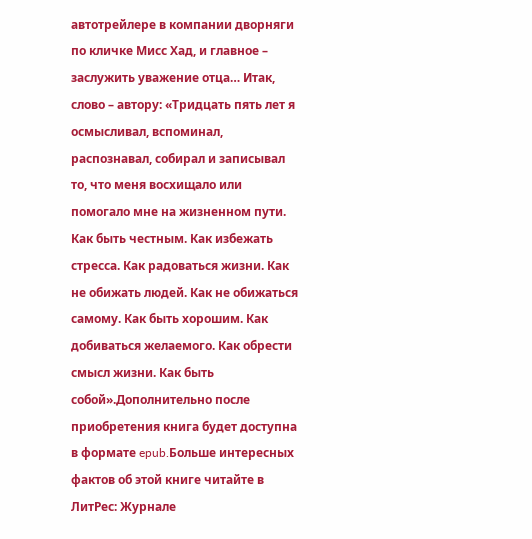автотрейлере в компании дворняги по кличке Мисс Хад, и главное – заслужить уважение отца… Итак, слово – автору: «Тридцать пять лет я осмысливал, вспоминал, распознавал, собирал и записывал то, что меня восхищало или помогало мне на жизненном пути. Как быть честным. Как избежать стресса. Как радоваться жизни. Как не обижать людей. Как не обижаться самому. Как быть хорошим. Как добиваться желаемого. Как обрести смысл жизни. Как быть собой».Дополнительно после приобретения книга будет доступна в формате epub.Больше интересных фактов об этой книге читайте в ЛитРес: Журнале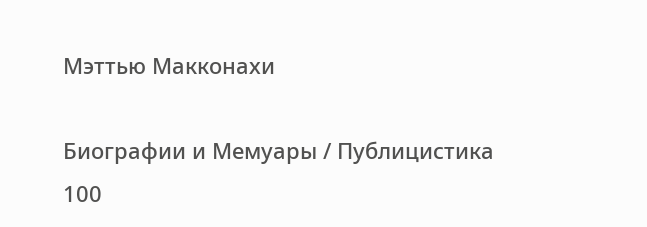Мэттью Макконахи

Биографии и Мемуары / Публицистика
100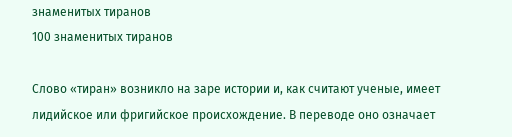знаменитых тиранов
100 знаменитых тиранов

Слово «тиран» возникло на заре истории и, как считают ученые, имеет лидийское или фригийское происхождение. В переводе оно означает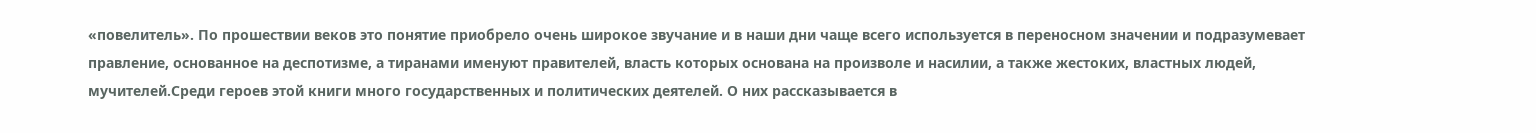«повелитель». По прошествии веков это понятие приобрело очень широкое звучание и в наши дни чаще всего используется в переносном значении и подразумевает правление, основанное на деспотизме, а тиранами именуют правителей, власть которых основана на произволе и насилии, а также жестоких, властных людей, мучителей.Среди героев этой книги много государственных и политических деятелей. О них рассказывается в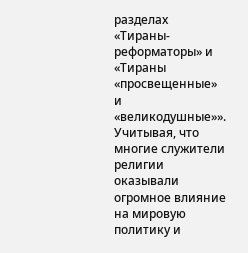разделах «Тираны-реформаторы» и «Тираны «просвещенные» и «великодушные»». Учитывая, что многие служители религии оказывали огромное влияние на мировую политику и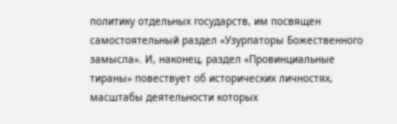политику отдельных государств, им посвящен самостоятельный раздел «Узурпаторы Божественного замысла». И, наконец, раздел «Провинциальные тираны» повествует об исторических личностях, масштабы деятельности которых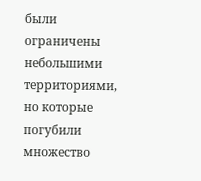были ограничены небольшими территориями, но которые погубили множество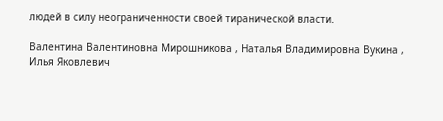людей в силу неограниченности своей тиранической власти.

Валентина Валентиновна Мирошникова , Наталья Владимировна Вукина , Илья Яковлевич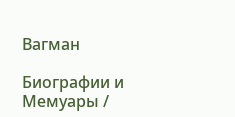Вагман

Биографии и Мемуары /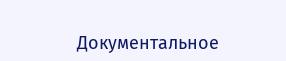Документальное